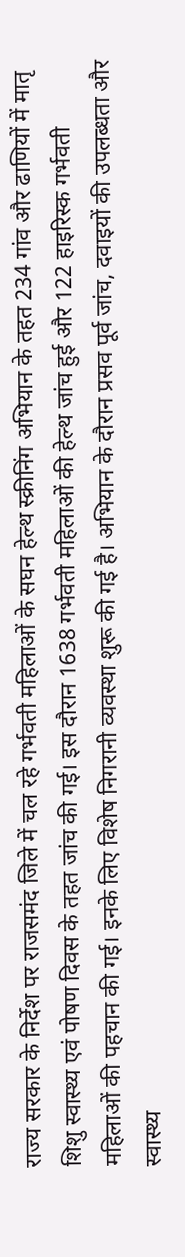राज्य सरकार के निर्देश पर राजसमंद जिले में चल रहे गर्भवती महिलाओं के सघन हेल्थ स्क्रीनिंग अभियान के तहत 234 गांव और ढाणियों में मातृ शिशु स्वास्थ्य एवं पोषण दिवस के तहत जांच की गई। इस दौरान 1638 गर्भवती महिलाओं की हेल्थ जांच हुई और 122 हाइरिस्क गर्भवती महिलाओं की पहचान की गई। इनके लिए विशेष निगरानी व्यवस्था शुरू की गई है। अभियान के दौरान प्रसव पूर्व जांच, दवाइयों की उपलब्धता और स्वास्थ्य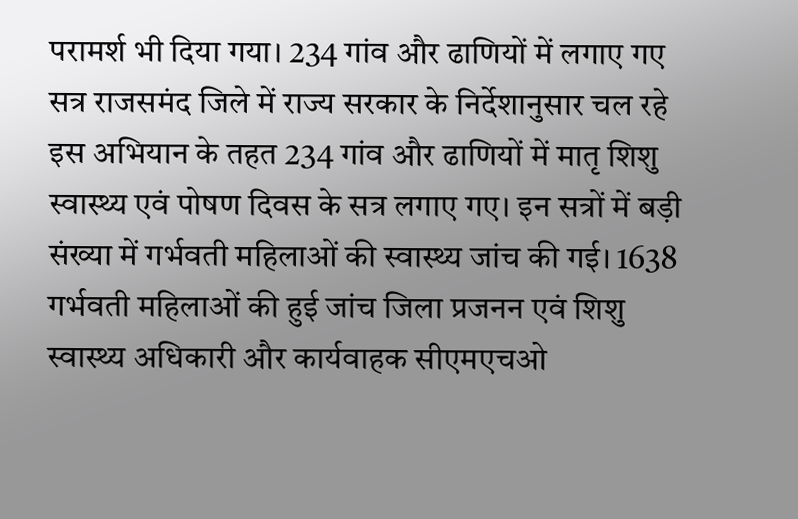परामर्श भी दिया गया। 234 गांव और ढाणियों में लगाए गए सत्र राजसमंद जिले में राज्य सरकार के निर्देशानुसार चल रहे इस अभियान के तहत 234 गांव और ढाणियों में मातृ शिशु स्वास्थ्य एवं पोषण दिवस के सत्र लगाए गए। इन सत्रों में बड़ी संख्या में गर्भवती महिलाओं की स्वास्थ्य जांच की गई। 1638 गर्भवती महिलाओं की हुई जांच जिला प्रजनन एवं शिशु स्वास्थ्य अधिकारी और कार्यवाहक सीएमएचओ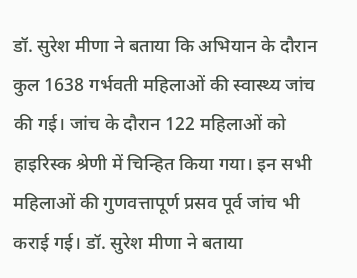डॉ. सुरेश मीणा ने बताया कि अभियान के दौरान कुल 1638 गर्भवती महिलाओं की स्वास्थ्य जांच की गई। जांच के दौरान 122 महिलाओं को हाइरिस्क श्रेणी में चिन्हित किया गया। इन सभी महिलाओं की गुणवत्तापूर्ण प्रसव पूर्व जांच भी कराई गई। डॉ. सुरेश मीणा ने बताया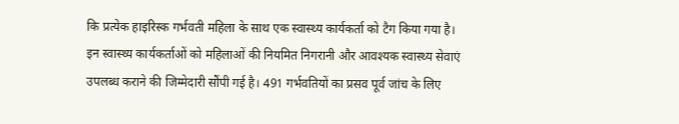कि प्रत्येक हाइरिस्क गर्भवती महिला के साथ एक स्वास्थ्य कार्यकर्ता को टैग किया गया है। इन स्वास्थ्य कार्यकर्ताओं को महिलाओं की नियमित निगरानी और आवश्यक स्वास्थ्य सेवाएं उपलब्ध कराने की जिम्मेदारी सौंपी गई है। 491 गर्भवतियों का प्रसव पूर्व जांच के लिए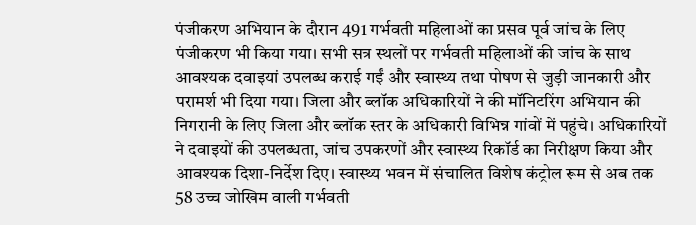पंजीकरण अभियान के दौरान 491 गर्भवती महिलाओं का प्रसव पूर्व जांच के लिए पंजीकरण भी किया गया। सभी सत्र स्थलों पर गर्भवती महिलाओं की जांच के साथ आवश्यक दवाइयां उपलब्ध कराई गईं और स्वास्थ्य तथा पोषण से जुड़ी जानकारी और परामर्श भी दिया गया। जिला और ब्लॉक अधिकारियों ने की मॉनिटरिंग अभियान की निगरानी के लिए जिला और ब्लॉक स्तर के अधिकारी विभिन्न गांवों में पहुंचे। अधिकारियों ने दवाइयों की उपलब्धता, जांच उपकरणों और स्वास्थ्य रिकॉर्ड का निरीक्षण किया और आवश्यक दिशा-निर्देश दिए। स्वास्थ्य भवन में संचालित विशेष कंट्रोल रूम से अब तक 58 उच्च जोखिम वाली गर्भवती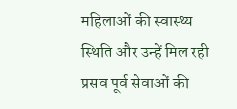महिलाओं की स्वास्थ्य स्थिति और उन्हें मिल रही प्रसव पूर्व सेवाओं की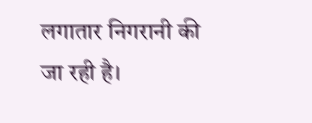लगातार निगरानी की जा रही है।